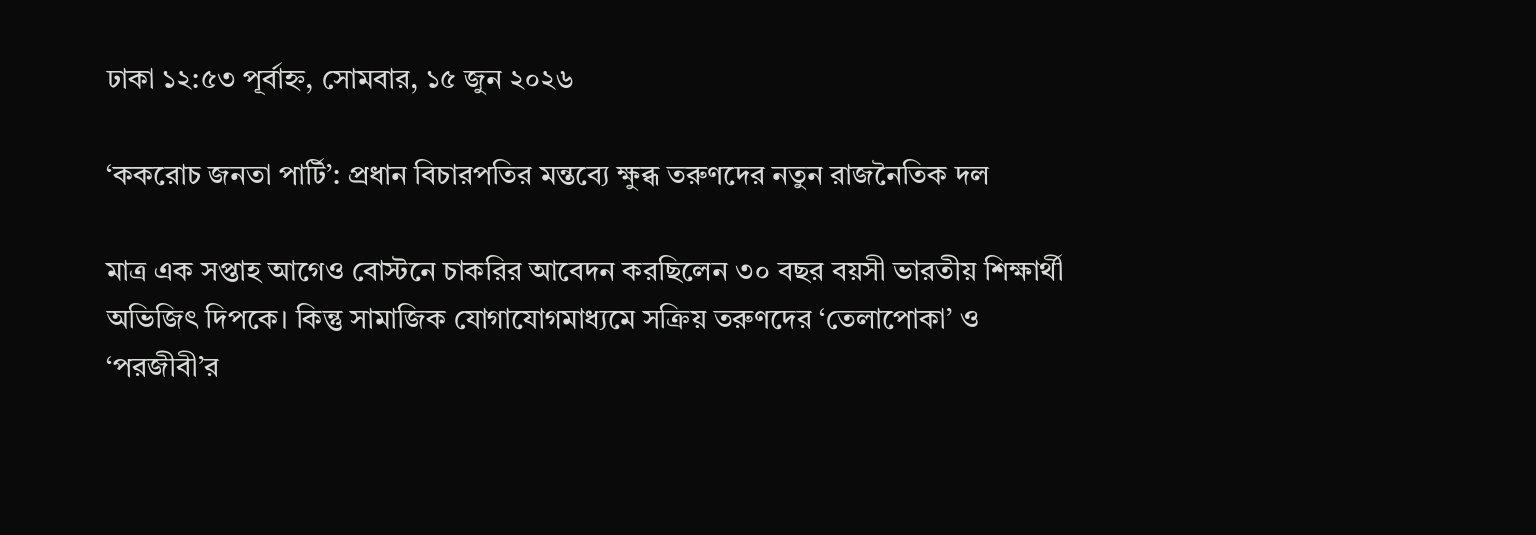ঢাকা ১২:৫৩ পূর্বাহ্ন, সোমবার, ১৫ জুন ২০২৬

‘ককরোচ জনতা পার্টি’: প্রধান বিচারপতির মন্তব্যে ক্ষুব্ধ তরুণদের নতুন রাজনৈতিক দল

মাত্র এক সপ্তাহ আগেও বোস্টনে চাকরির আবেদন করছিলেন ৩০ বছর বয়সী ভারতীয় শিক্ষার্থী অভিজিৎ দিপকে। কিন্তু সামাজিক যোগাযোগমাধ্যমে সক্রিয় তরুণদের ‘তেলাপোকা’ ও ‘পরজীবী’র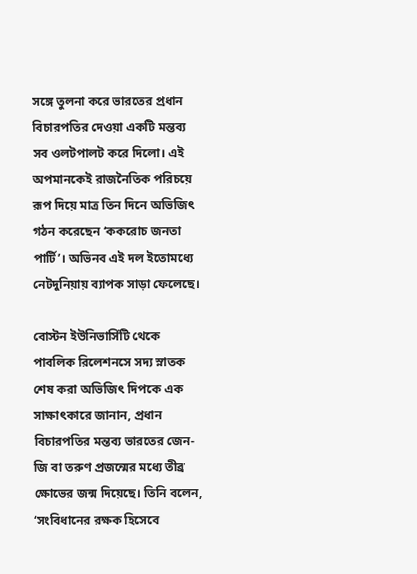সঙ্গে তুলনা করে ভারতের প্রধান বিচারপতির দেওয়া একটি মন্তব্য সব ওলটপালট করে দিলো। এই অপমানকেই রাজনৈতিক পরিচয়ে রূপ দিয়ে মাত্র তিন দিনে অভিজিৎ গঠন করেছেন ‘ককরোচ জনতা পার্টি’। অভিনব এই দল ইতোমধ্যে নেটদুনিয়ায় ব্যাপক সাড়া ফেলেছে।

বোস্টন ইউনিভার্সিটি থেকে পাবলিক রিলেশনসে সদ্য স্নাতক শেষ করা অভিজিৎ দিপকে এক সাক্ষাৎকারে জানান, প্রধান বিচারপতির মন্তব্য ভারতের জেন-জি বা তরুণ প্রজন্মের মধ্যে তীব্র ক্ষোভের জন্ম দিয়েছে। তিনি বলেন, ‘সংবিধানের রক্ষক হিসেবে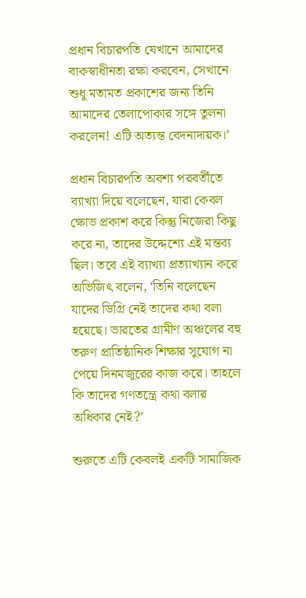প্রধান বিচারপতি যেখানে আমাদের বাকস্বাধীনতা রক্ষা করবেন, সেখানে শুধু মতামত প্রকাশের জন্য তিনি আমাদের তেলাপোকার সঙ্গে তুলনা করলেন! এটি অত্যন্ত বেদনাদায়ক।’

প্রধান বিচারপতি অবশ্য পরবর্তীতে ব্যাখ্যা দিয়ে বলেছেন, যারা কেবল ক্ষোভ প্রকাশ করে কিন্তু নিজেরা কিছু করে না, তাদের উদ্দেশ্যে এই মন্তব্য ছিল। তবে এই ব্যাখ্যা প্রত্যাখ্যান করে অভিজিৎ বলেন, ‘তিনি বলেছেন যাদের ডিগ্রি নেই তাদের কথা বলা হয়েছে। ভারতের গ্রামীণ অঞ্চলের বহু তরুণ প্রাতিষ্ঠানিক শিক্ষার সুযোগ না পেয়ে দিনমজুরের কাজ করে। তাহলে কি তাদের গণতন্ত্রে কথা বলার অধিকার নেই?’

শুরুতে এটি কেবলই একটি সামাজিক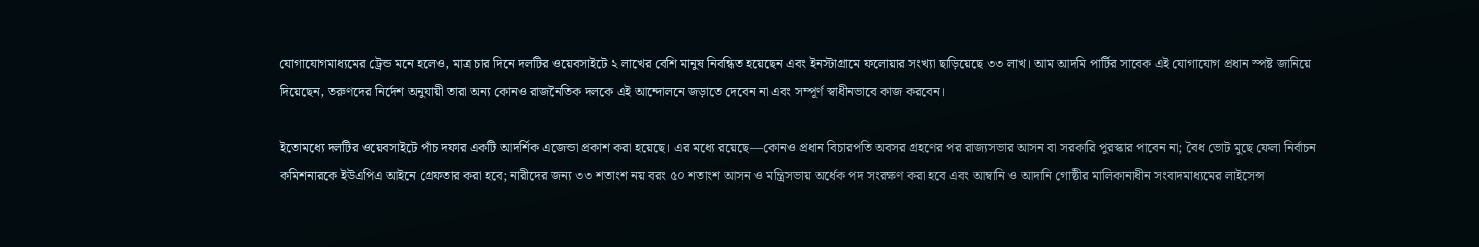যোগাযোগমাধ্যমের ট্রেন্ড মনে হলেও, মাত্র চার দিনে দলটির ওয়েবসাইটে ২ লাখের বেশি মানুষ নিবন্ধিত হয়েছেন এবং ইনস্টাগ্রামে ফলোয়ার সংখ্যা ছাড়িয়েছে ৩৩ লাখ। আম আদমি পার্টির সাবেক এই যোগাযোগ প্রধান স্পষ্ট জানিয়ে দিয়েছেন, তরুণদের নির্দেশ অনুযায়ী তারা অন্য কোনও রাজনৈতিক দলকে এই আন্দোলনে জড়াতে দেবেন না এবং সম্পূর্ণ স্বাধীনভাবে কাজ করবেন।

ইতোমধ্যে দলটির ওয়েবসাইটে পাঁচ দফার একটি আদর্শিক এজেন্ডা প্রকাশ করা হয়েছে। এর মধ্যে রয়েছে—কোনও প্রধান বিচারপতি অবসর গ্রহণের পর রাজ্যসভার আসন বা সরকারি পুরস্কার পাবেন না; বৈধ ভোট মুছে ফেলা নির্বাচন কমিশনারকে ইউএপিএ আইনে গ্রেফতার করা হবে; নারীদের জন্য ৩৩ শতাংশ নয় বরং ৫০ শতাংশ আসন ও মন্ত্রিসভায় অর্ধেক পদ সংরক্ষণ করা হবে এবং আম্বানি ও আদানি গোষ্ঠীর মালিকানাধীন সংবাদমাধ্যমের লাইসেন্স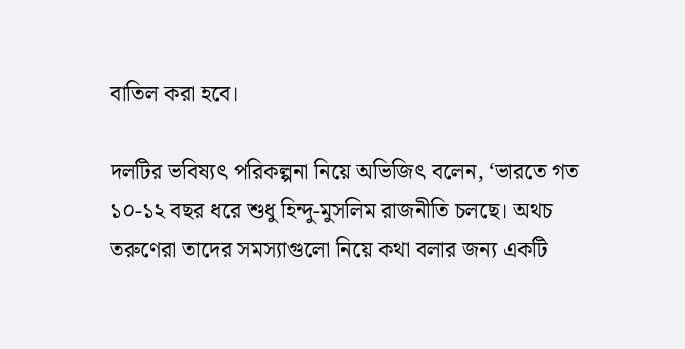বাতিল করা হবে।

দলটির ভবিষ্যৎ পরিকল্পনা নিয়ে অভিজিৎ বলেন, ‘ভারতে গত ১০-১২ বছর ধরে শুধু হিন্দু-মুসলিম রাজনীতি চলছে। অথচ তরুণেরা তাদের সমস্যাগুলো নিয়ে কথা বলার জন্য একটি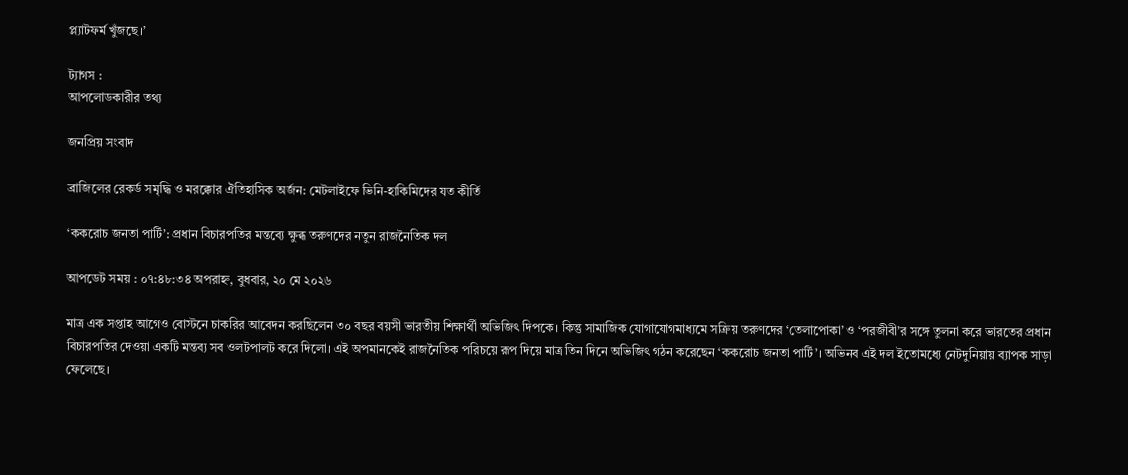প্ল্যাটফর্ম খুঁজছে।’

ট্যাগস :
আপলোডকারীর তথ্য

জনপ্রিয় সংবাদ

ব্রাজিলের রেকর্ড সমৃদ্ধি ও মরক্কোর ঐতিহাসিক অর্জন: মেটলাইফে ভিনি-হাকিমিদের যত কীর্তি

‘ককরোচ জনতা পার্টি’: প্রধান বিচারপতির মন্তব্যে ক্ষুব্ধ তরুণদের নতুন রাজনৈতিক দল

আপডেট সময় : ০৭:৪৮:৩৪ অপরাহ্ন, বুধবার, ২০ মে ২০২৬

মাত্র এক সপ্তাহ আগেও বোস্টনে চাকরির আবেদন করছিলেন ৩০ বছর বয়সী ভারতীয় শিক্ষার্থী অভিজিৎ দিপকে। কিন্তু সামাজিক যোগাযোগমাধ্যমে সক্রিয় তরুণদের ‘তেলাপোকা’ ও ‘পরজীবী’র সঙ্গে তুলনা করে ভারতের প্রধান বিচারপতির দেওয়া একটি মন্তব্য সব ওলটপালট করে দিলো। এই অপমানকেই রাজনৈতিক পরিচয়ে রূপ দিয়ে মাত্র তিন দিনে অভিজিৎ গঠন করেছেন ‘ককরোচ জনতা পার্টি’। অভিনব এই দল ইতোমধ্যে নেটদুনিয়ায় ব্যাপক সাড়া ফেলেছে।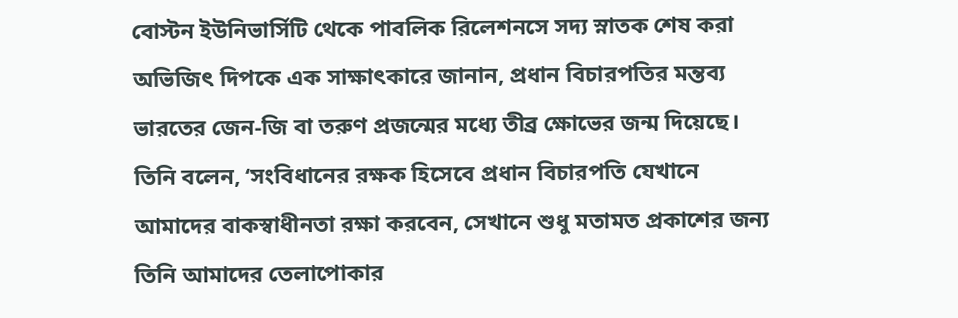বোস্টন ইউনিভার্সিটি থেকে পাবলিক রিলেশনসে সদ্য স্নাতক শেষ করা অভিজিৎ দিপকে এক সাক্ষাৎকারে জানান, প্রধান বিচারপতির মন্তব্য ভারতের জেন-জি বা তরুণ প্রজন্মের মধ্যে তীব্র ক্ষোভের জন্ম দিয়েছে। তিনি বলেন, ‘সংবিধানের রক্ষক হিসেবে প্রধান বিচারপতি যেখানে আমাদের বাকস্বাধীনতা রক্ষা করবেন, সেখানে শুধু মতামত প্রকাশের জন্য তিনি আমাদের তেলাপোকার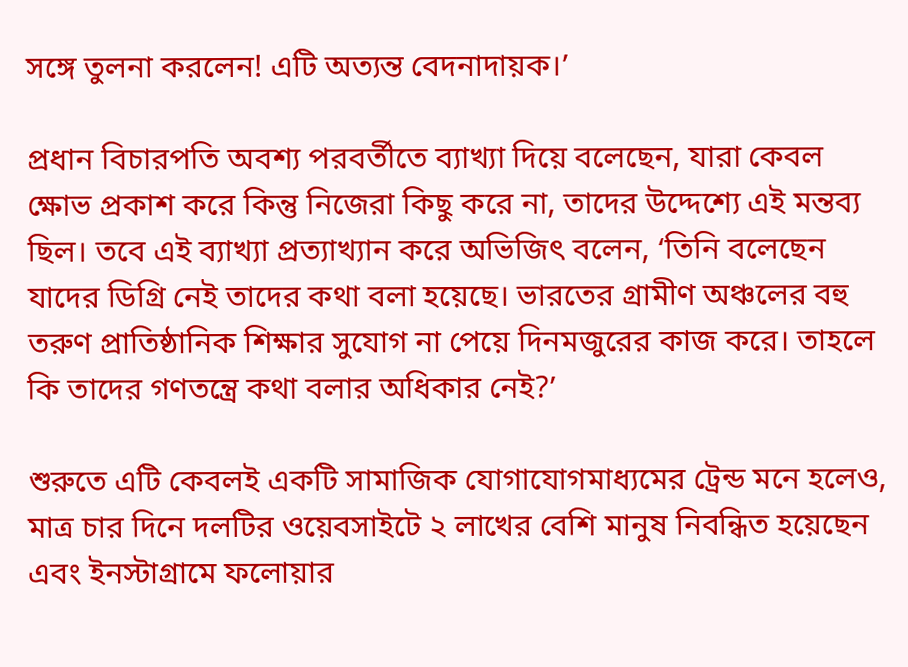সঙ্গে তুলনা করলেন! এটি অত্যন্ত বেদনাদায়ক।’

প্রধান বিচারপতি অবশ্য পরবর্তীতে ব্যাখ্যা দিয়ে বলেছেন, যারা কেবল ক্ষোভ প্রকাশ করে কিন্তু নিজেরা কিছু করে না, তাদের উদ্দেশ্যে এই মন্তব্য ছিল। তবে এই ব্যাখ্যা প্রত্যাখ্যান করে অভিজিৎ বলেন, ‘তিনি বলেছেন যাদের ডিগ্রি নেই তাদের কথা বলা হয়েছে। ভারতের গ্রামীণ অঞ্চলের বহু তরুণ প্রাতিষ্ঠানিক শিক্ষার সুযোগ না পেয়ে দিনমজুরের কাজ করে। তাহলে কি তাদের গণতন্ত্রে কথা বলার অধিকার নেই?’

শুরুতে এটি কেবলই একটি সামাজিক যোগাযোগমাধ্যমের ট্রেন্ড মনে হলেও, মাত্র চার দিনে দলটির ওয়েবসাইটে ২ লাখের বেশি মানুষ নিবন্ধিত হয়েছেন এবং ইনস্টাগ্রামে ফলোয়ার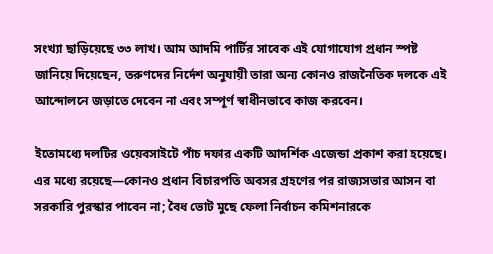সংখ্যা ছাড়িয়েছে ৩৩ লাখ। আম আদমি পার্টির সাবেক এই যোগাযোগ প্রধান স্পষ্ট জানিয়ে দিয়েছেন, তরুণদের নির্দেশ অনুযায়ী তারা অন্য কোনও রাজনৈতিক দলকে এই আন্দোলনে জড়াতে দেবেন না এবং সম্পূর্ণ স্বাধীনভাবে কাজ করবেন।

ইতোমধ্যে দলটির ওয়েবসাইটে পাঁচ দফার একটি আদর্শিক এজেন্ডা প্রকাশ করা হয়েছে। এর মধ্যে রয়েছে—কোনও প্রধান বিচারপতি অবসর গ্রহণের পর রাজ্যসভার আসন বা সরকারি পুরস্কার পাবেন না; বৈধ ভোট মুছে ফেলা নির্বাচন কমিশনারকে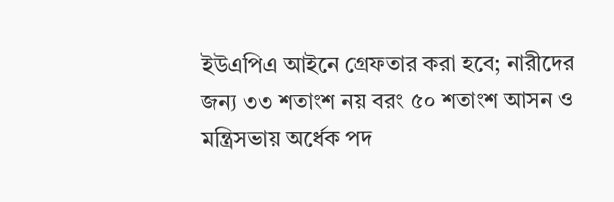ইউএপিএ আইনে গ্রেফতার করা হবে; নারীদের জন্য ৩৩ শতাংশ নয় বরং ৫০ শতাংশ আসন ও মন্ত্রিসভায় অর্ধেক পদ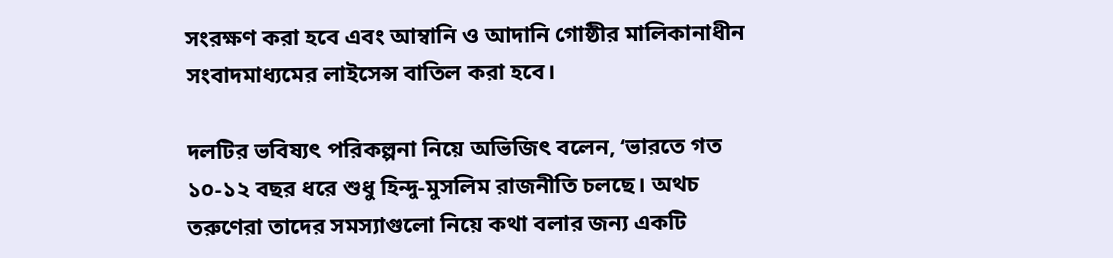সংরক্ষণ করা হবে এবং আম্বানি ও আদানি গোষ্ঠীর মালিকানাধীন সংবাদমাধ্যমের লাইসেন্স বাতিল করা হবে।

দলটির ভবিষ্যৎ পরিকল্পনা নিয়ে অভিজিৎ বলেন, ‘ভারতে গত ১০-১২ বছর ধরে শুধু হিন্দু-মুসলিম রাজনীতি চলছে। অথচ তরুণেরা তাদের সমস্যাগুলো নিয়ে কথা বলার জন্য একটি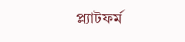প্ল্যাটফর্ম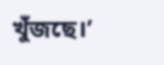খুঁজছে।’